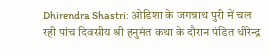Dhirendra Shastri: ओडिशा के जगन्नाथ पुरी में चल रही पांच दिवसीय श्री हनुमंत कथा के दौरान पंडित धीरेन्द्र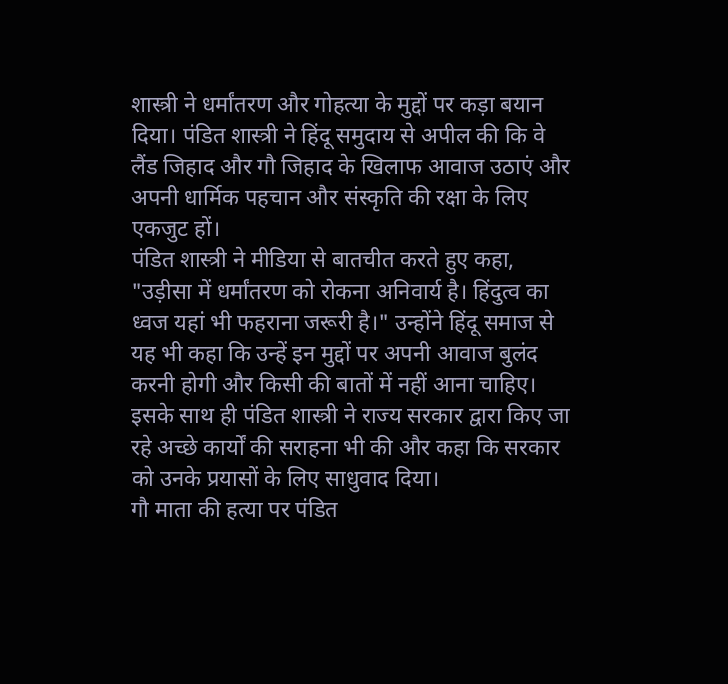शास्त्री ने धर्मांतरण और गोहत्या के मुद्दों पर कड़ा बयान दिया। पंडित शास्त्री ने हिंदू समुदाय से अपील की कि वे लैंड जिहाद और गौ जिहाद के खिलाफ आवाज उठाएं और अपनी धार्मिक पहचान और संस्कृति की रक्षा के लिए एकजुट हों।
पंडित शास्त्री ने मीडिया से बातचीत करते हुए कहा, "उड़ीसा में धर्मांतरण को रोकना अनिवार्य है। हिंदुत्व का ध्वज यहां भी फहराना जरूरी है।" उन्होंने हिंदू समाज से यह भी कहा कि उन्हें इन मुद्दों पर अपनी आवाज बुलंद करनी होगी और किसी की बातों में नहीं आना चाहिए। इसके साथ ही पंडित शास्त्री ने राज्य सरकार द्वारा किए जा रहे अच्छे कार्यों की सराहना भी की और कहा कि सरकार को उनके प्रयासों के लिए साधुवाद दिया।
गौ माता की हत्या पर पंडित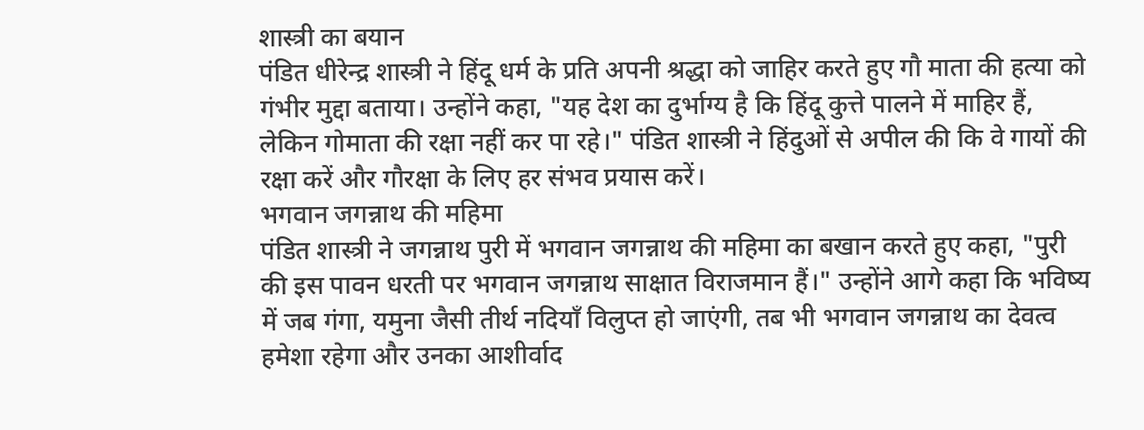शास्त्री का बयान
पंडित धीरेन्द्र शास्त्री ने हिंदू धर्म के प्रति अपनी श्रद्धा को जाहिर करते हुए गौ माता की हत्या को गंभीर मुद्दा बताया। उन्होंने कहा, "यह देश का दुर्भाग्य है कि हिंदू कुत्ते पालने में माहिर हैं, लेकिन गोमाता की रक्षा नहीं कर पा रहे।" पंडित शास्त्री ने हिंदुओं से अपील की कि वे गायों की रक्षा करें और गौरक्षा के लिए हर संभव प्रयास करें।
भगवान जगन्नाथ की महिमा
पंडित शास्त्री ने जगन्नाथ पुरी में भगवान जगन्नाथ की महिमा का बखान करते हुए कहा, "पुरी की इस पावन धरती पर भगवान जगन्नाथ साक्षात विराजमान हैं।" उन्होंने आगे कहा कि भविष्य में जब गंगा, यमुना जैसी तीर्थ नदियाँ विलुप्त हो जाएंगी, तब भी भगवान जगन्नाथ का देवत्व हमेशा रहेगा और उनका आशीर्वाद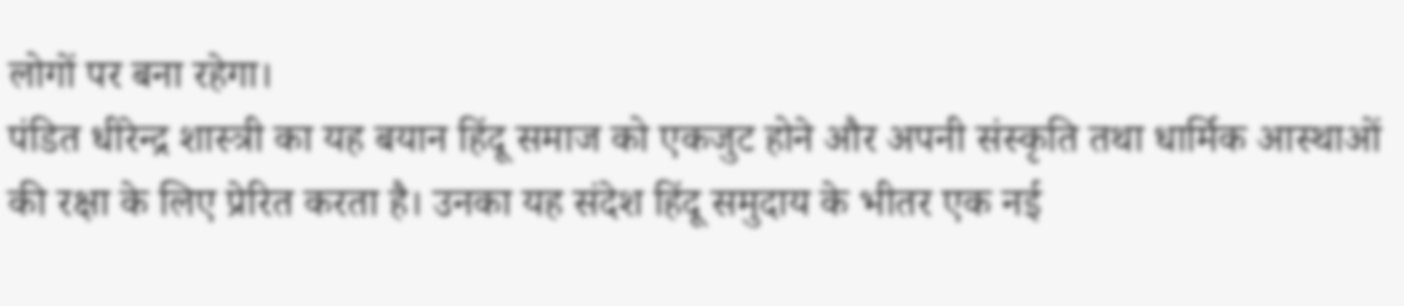लोगों पर बना रहेगा।
पंडित धीरेन्द्र शास्त्री का यह बयान हिंदू समाज को एकजुट होने और अपनी संस्कृति तथा धार्मिक आस्थाओं की रक्षा के लिए प्रेरित करता है। उनका यह संदेश हिंदू समुदाय के भीतर एक नई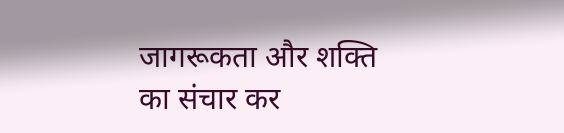जागरूकता और शक्ति का संचार कर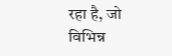रहा है, जो विभिन्न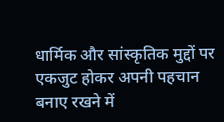धार्मिक और सांस्कृतिक मुद्दों पर एकजुट होकर अपनी पहचान बनाए रखने में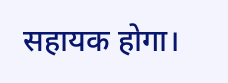सहायक होगा।